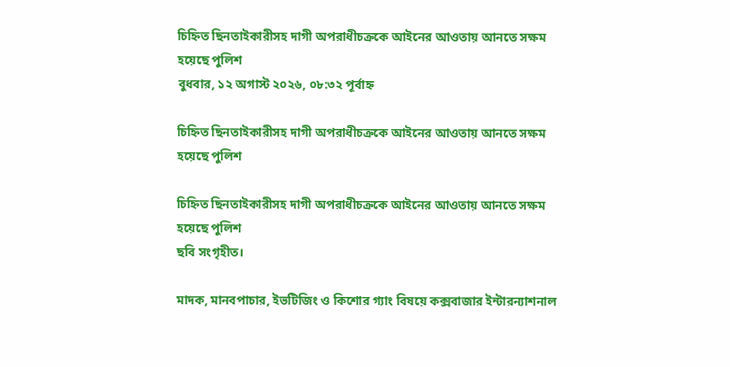চিহ্নিত ছিনতাইকারীসহ দাগী অপরাধীচক্রকে আইনের আওতায় আনতে সক্ষম হয়েছে পুলিশ
বুধবার, ১২ অগাস্ট ২০২৬, ০৮:৩২ পূর্বাহ্ন

চিহ্নিত ছিনতাইকারীসহ দাগী অপরাধীচক্রকে আইনের আওতায় আনতে সক্ষম হয়েছে পুলিশ

চিহ্নিত ছিনতাইকারীসহ দাগী অপরাধীচক্রকে আইনের আওতায় আনতে সক্ষম হয়েছে পুলিশ
ছবি সংগৃহীত।

মাদক, মানবপাচার, ইভটিজিং ও কিশোর গ্যাং বিষয়ে কক্সবাজার ইন্টারন্যাশনাল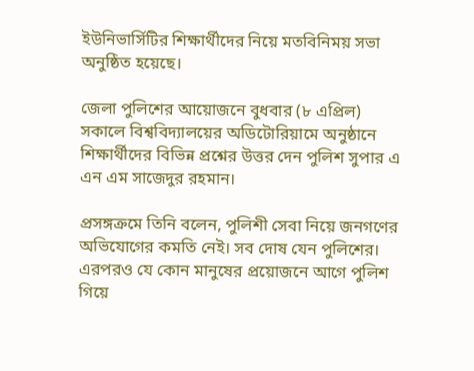ইউনিভার্সিটির শিক্ষার্থীদের নিয়ে মতবিনিময় সভা অনুষ্ঠিত হয়েছে।

জেলা পুলিশের আয়োজনে বুধবার (৮ এপ্রিল) সকালে বিশ্ববিদ্যালয়ের অডিটোরিয়ামে অনুষ্ঠানে শিক্ষার্থীদের বিভিন্ন প্রশ্নের উত্তর দেন পুলিশ সুপার এ এন এম সাজেদুর রহমান।

প্রসঙ্গক্রমে তিনি বলেন, পুলিশী সেবা নিয়ে জনগণের অভিযোগের কমতি নেই। সব দোষ যেন পুলিশের। এরপরও যে কোন মানুষের প্রয়োজনে আগে পুলিশ গিয়ে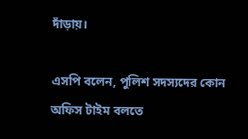দাঁড়ায়।

এসপি বলেন, পুলিশ সদস্যদের কোন অফিস টাইম বলতে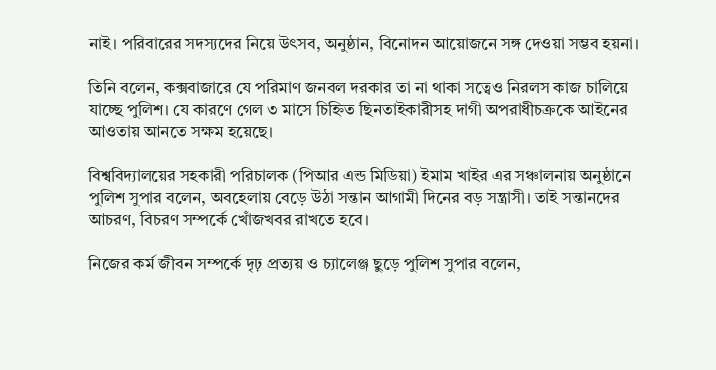নাই। পরিবারের সদস্যদের নিয়ে উৎসব, অনুষ্ঠান, বিনোদন আয়োজনে সঙ্গ দেওয়া সম্ভব হয়না।

তিনি বলেন, কক্সবাজারে যে পরিমাণ জনবল দরকার তা না থাকা সত্বেও নিরলস কাজ চালিয়ে যাচ্ছে পুলিশ। যে কারণে গেল ৩ মাসে চিহ্নিত ছিনতাইকারীসহ দাগী অপরাধীচক্রকে আইনের আওতায় আনতে সক্ষম হয়েছে।

বিশ্ববিদ্যালয়ের সহকারী পরিচালক (পিআর এন্ড মিডিয়া) ইমাম খাইর এর সঞ্চালনায় অনুষ্ঠানে পুলিশ সুপার বলেন, অবহেলায় বেড়ে উঠা সন্তান আগামী দিনের বড় সন্ত্রাসী। তাই সন্তানদের আচরণ, বিচরণ সম্পর্কে খোঁজখবর রাখতে হবে।

নিজের কর্ম জীবন সম্পর্কে দৃঢ় প্রত্যয় ও চ্যালেঞ্জ ছুড়ে পুলিশ সুপার বলেন,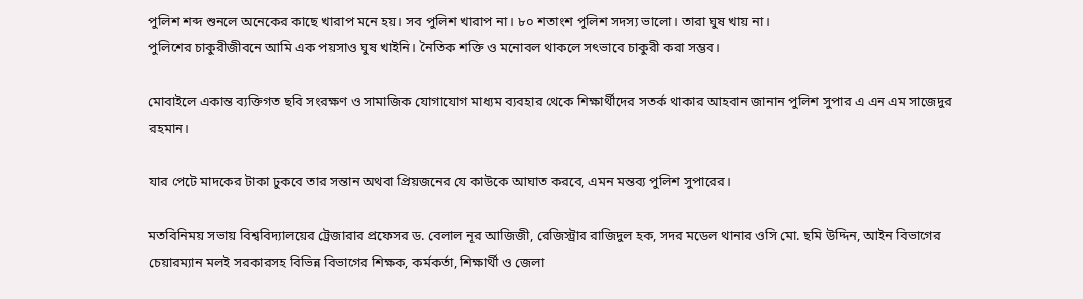পুলিশ শব্দ শুনলে অনেকের কাছে খারাপ মনে হয়। সব পুলিশ খারাপ না। ৮০ শতাংশ পুলিশ সদস্য ভালো। তারা ঘুষ খায় না।
পুলিশের চাকুরীজীবনে আমি এক পয়সাও ঘুষ খাইনি। নৈতিক শক্তি ও মনোবল থাকলে সৎভাবে চাকুরী করা সম্ভব।

মোবাইলে একান্ত ব্যক্তিগত ছবি সংরক্ষণ ও সামাজিক যোগাযোগ মাধ্যম ব্যবহার থেকে শিক্ষার্থীদের সতর্ক থাকার আহবান জানান পুলিশ সুপার এ এন এম সাজেদুর রহমান।

যার পেটে মাদকের টাকা ঢুকবে তার সন্তান অথবা প্রিয়জনের যে কাউকে আঘাত করবে, এমন মন্তব্য পুলিশ সুপারের।

মতবিনিময় সভায় বিশ্ববিদ্যালয়ের ট্রেজারার প্রফেসর ড. বেলাল নূর আজিজী, রেজিস্ট্রার রাজিদুল হক, সদর মডেল থানার ওসি মো. ছমি উদ্দিন, আইন বিভাগের চেয়ারম্যান মলই সরকারসহ বিভিন্ন বিভাগের শিক্ষক, কর্মকর্তা, শিক্ষার্থী ও জেলা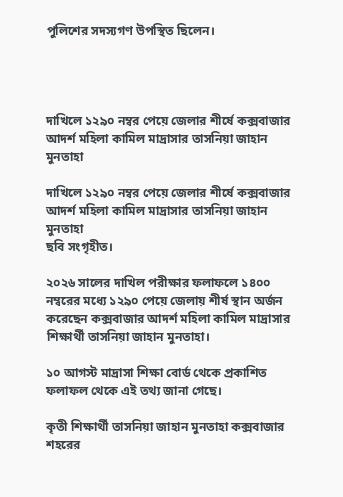পুলিশের সদস্যগণ উপস্থিত ছিলেন।




দাখিলে ১২৯০ নম্বর পেয়ে জেলার শীর্ষে কক্সবাজার আদর্শ মহিলা কামিল মাদ্রাসার তাসনিয়া জাহান মুনতাহা

দাখিলে ১২৯০ নম্বর পেয়ে জেলার শীর্ষে কক্সবাজার আদর্শ মহিলা কামিল মাদ্রাসার তাসনিয়া জাহান মুনতাহা
ছবি সংগৃহীত।

২০২৬ সালের দাখিল পরীক্ষার ফলাফলে ১৪০০ নম্বরের মধ্যে ১২৯০ পেয়ে জেলায় শীর্ষ স্থান অর্জন করেছেন কক্সবাজার আদর্শ মহিলা কামিল মাদ্রাসার শিক্ষার্থী তাসনিয়া জাহান মুনতাহা।

১০ আগস্ট মাদ্রাসা শিক্ষা বোর্ড থেকে প্রকাশিত ফলাফল থেকে এই তথ্য জানা গেছে।

কৃতী শিক্ষার্থী তাসনিয়া জাহান মুনতাহা কক্সবাজার শহরের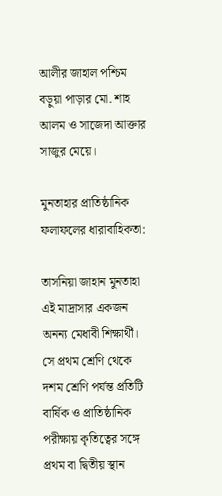আলীর জাহাল পশ্চিম বড়ুয়া পাড়ার মো. শাহ আলম ও সাজেদা আক্তার সাজুর মেয়ে।

মুনতাহার প্রাতিষ্ঠানিক ফলাফলের ধারাবাহিকতা:

তাসনিয়া জাহান মুনতাহা এই মাদ্রাসার একজন অনন্য মেধাবী শিক্ষার্থী। সে প্রথম শ্রেণি থেকে দশম শ্রেণি পর্যন্ত প্রতিটি বার্ষিক ও প্রাতিষ্ঠানিক পরীক্ষায় কৃতিত্বের সঙ্গে প্রথম বা দ্বিতীয় স্থান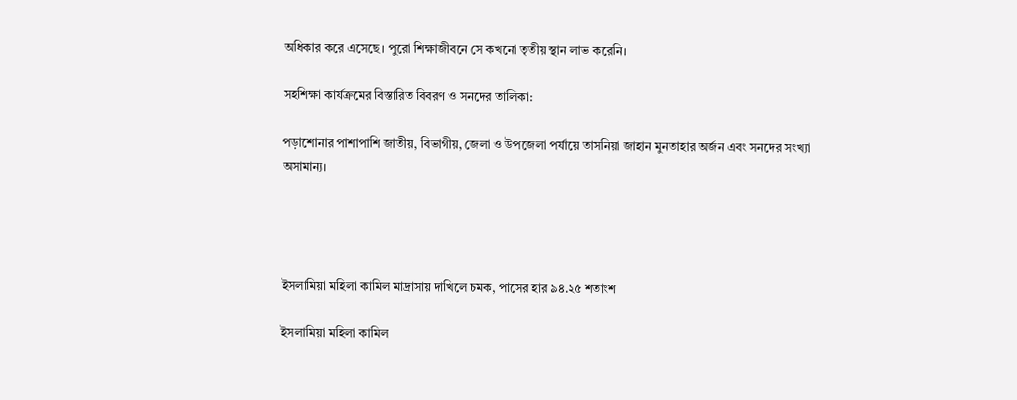অধিকার করে এসেছে। পুরো শিক্ষাজীবনে সে কখনো তৃতীয় স্থান লাভ করেনি।

সহশিক্ষা কার্যক্রমের বিস্তারিত বিবরণ ও সনদের তালিকা:

পড়াশোনার পাশাপাশি জাতীয়, বিভাগীয়, জেলা ও উপজেলা পর্যায়ে তাসনিয়া জাহান মুনতাহার অর্জন এবং সনদের সংখ্যা অসামান্য।




ইসলামিয়া মহিলা কামিল মাদ্রাসায় দাখিলে চমক, পাসের হার ৯৪.২৫ শতাংশ

ইসলামিয়া মহিলা কামিল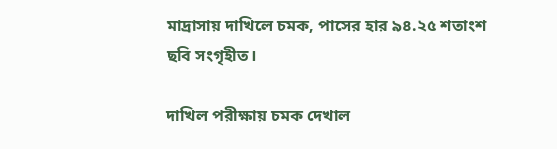মাদ্রাসায় দাখিলে চমক, পাসের হার ৯৪.২৫ শতাংশ
ছবি সংগৃহীত।

দাখিল পরীক্ষায় চমক দেখাল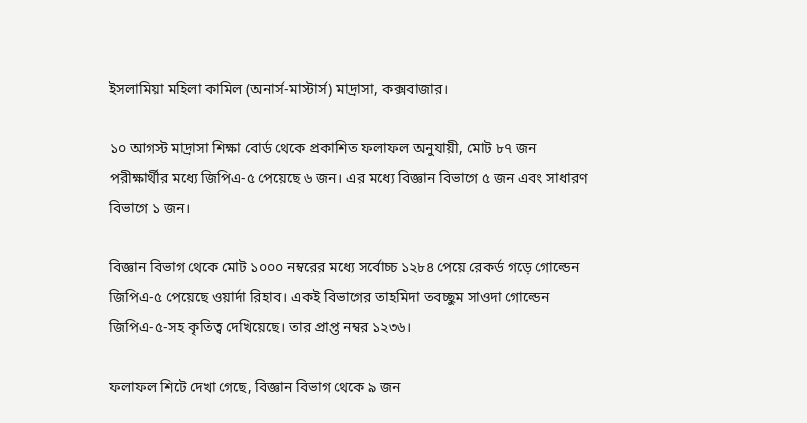ইসলামিয়া মহিলা কামিল (অনার্স-মাস্টার্স) মাদ্রাসা, কক্সবাজার।

১০ আগস্ট মাদ্রাসা শিক্ষা বোর্ড থেকে প্রকাশিত ফলাফল অনুযায়ী, মোট ৮৭ জন পরীক্ষার্থীর মধ্যে জিপিএ-৫ পেয়েছে ৬ জন। এর মধ্যে বিজ্ঞান বিভাগে ৫ জন এবং সাধারণ বিভাগে ১ জন।

বিজ্ঞান বিভাগ থেকে মোট ১০০০ নম্বরের মধ্যে সর্বোচ্চ ১২৮৪ পেয়ে রেকর্ড গড়ে গোল্ডেন জিপিএ-৫ পেয়েছে ওয়ার্দা রিহাব। একই বিভাগের তাহমিদা তবচ্ছুম সাওদা গোল্ডেন জিপিএ-৫-সহ কৃতিত্ব দেখিয়েছে। তার প্রাপ্ত নম্বর ১২৩৬।

ফলাফল শিটে দেখা গেছে, বিজ্ঞান বিভাগ থেকে ৯ জন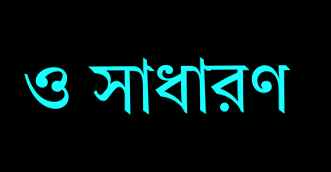ও সাধারণ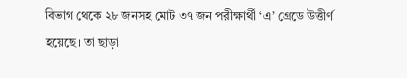বিভাগ থেকে ২৮ জনসহ মোট ৩৭ জন পরীক্ষার্থী ‘এ’ গ্রেডে উত্তীর্ণ হয়েছে। তা ছাড়া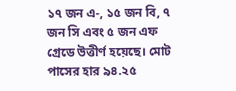১৭ জন এ-, ১৫ জন বি, ৭ জন সি এবং ৫ জন এফ গ্রেডে উত্তীর্ণ হয়েছে। মোট পাসের হার ৯৪.২৫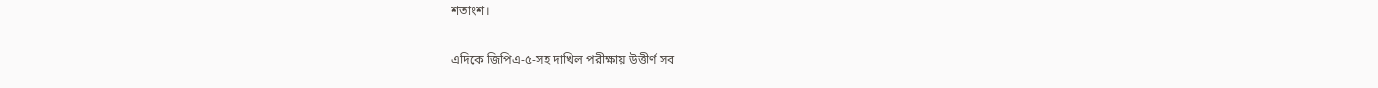শতাংশ।

এদিকে জিপিএ-৫-সহ দাখিল পরীক্ষায় উত্তীর্ণ সব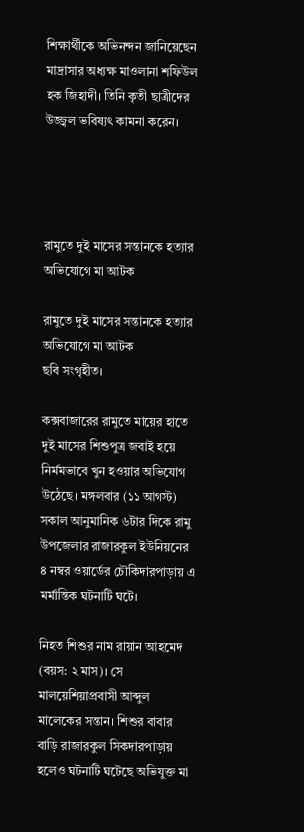শিক্ষার্থীকে অভিনন্দন জানিয়েছেন মাদ্রাসার অধ্যক্ষ মাওলানা শফিউল হক জিহাদী। তিনি কৃতী ছাত্রীদের উজ্জ্বল ভবিষ্যৎ কামনা করেন।




রামুতে দুই মাসের সন্তানকে হত্যার অভিযোগে মা আটক

রামুতে দুই মাসের সন্তানকে হত্যার অভিযোগে মা আটক
ছবি সংগৃহীত।

কক্সবাজারের রামুতে মায়ের হাতে দুই মাসের শিশুপুত্র জবাই হয়ে নির্মমভাবে খুন হওয়ার অভিযোগ উঠেছে। মঙ্গলবার (১১ আগস্ট) সকাল আনুমানিক ৬টার দিকে রামু উপজেলার রাজারকুল ইউনিয়নের ৪ নম্বর ওয়ার্ডের চৌকিদারপাড়ায় এ মর্মান্তিক ঘটনাটি ঘটে।

নিহত শিশুর নাম রায়ান আহমেদ (বয়স: ২ মাস)। সে মালয়েশিয়াপ্রবাসী আব্দুল মালেকের সন্তান। শিশুর বাবার বাড়ি রাজারকুল সিকদারপাড়ায় হলেও ঘটনাটি ঘটেছে অভিযুক্ত মা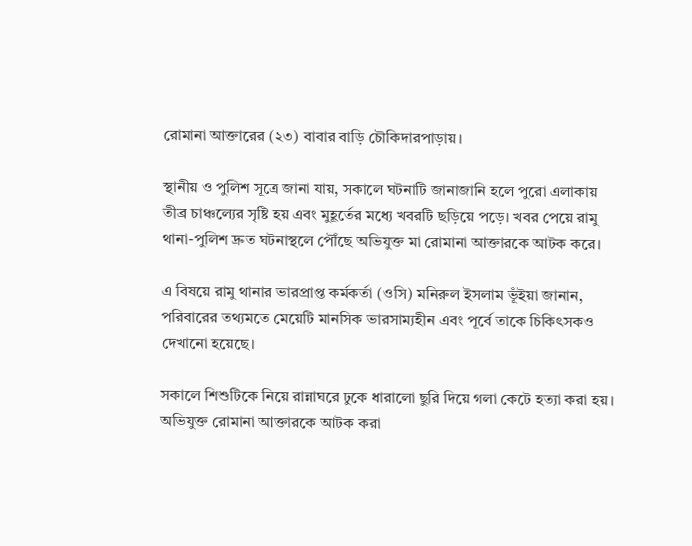রোমানা আক্তারের (২৩) বাবার বাড়ি চৌকিদারপাড়ায়।

স্থানীয় ও পুলিশ সূত্রে জানা যায়, সকালে ঘটনাটি জানাজানি হলে পুরো এলাকায় তীব্র চাঞ্চল্যের সৃষ্টি হয় এবং মুহূর্তের মধ্যে খবরটি ছড়িয়ে পড়ে। খবর পেয়ে রামু থানা-পুলিশ দ্রুত ঘটনাস্থলে পৌঁছে অভিযুক্ত মা রোমানা আক্তারকে আটক করে।

এ বিষয়ে রামু থানার ভারপ্রাপ্ত কর্মকর্তা (ওসি) মনিরুল ইসলাম ভূঁইয়া জানান, পরিবারের তথ্যমতে মেয়েটি মানসিক ভারসাম্যহীন এবং পূর্বে তাকে চিকিৎসকও দেখানো হয়েছে।

সকালে শিশুটিকে নিয়ে রান্নাঘরে ঢুকে ধারালো ছুরি দিয়ে গলা কেটে হত্যা করা হয়। অভিযুক্ত রোমানা আক্তারকে আটক করা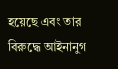হয়েছে এবং তার বিরুদ্ধে আইনানুগ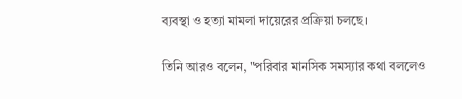ব্যবস্থা ও হত্যা মামলা দায়েরের প্রক্রিয়া চলছে।

তিনি আরও বলেন, "পরিবার মানসিক সমস্যার কথা বললেও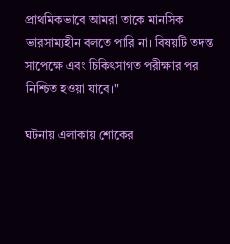প্রাথমিকভাবে আমরা তাকে মানসিক ভারসাম্যহীন বলতে পারি না। বিষয়টি তদন্ত সাপেক্ষে এবং চিকিৎসাগত পরীক্ষার পর নিশ্চিত হওয়া যাবে।"

ঘটনায় এলাকায় শোকের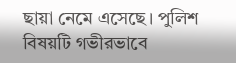ছায়া নেমে এসেছে। পুলিশ বিষয়টি গভীরভাবে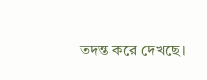তদন্ত করে দেখছে।